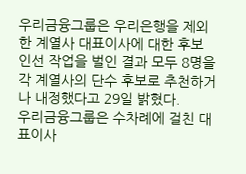우리금융그룹은 우리은행을 제외한 계열사 대표이사에 대한 후보 인선 작업을 벌인 결과 모두 8명을 각 계열사의 단수 후보로 추천하거나 내정했다고 29일 밝혔다.
우리금융그룹은 수차례에 걸친 대표이사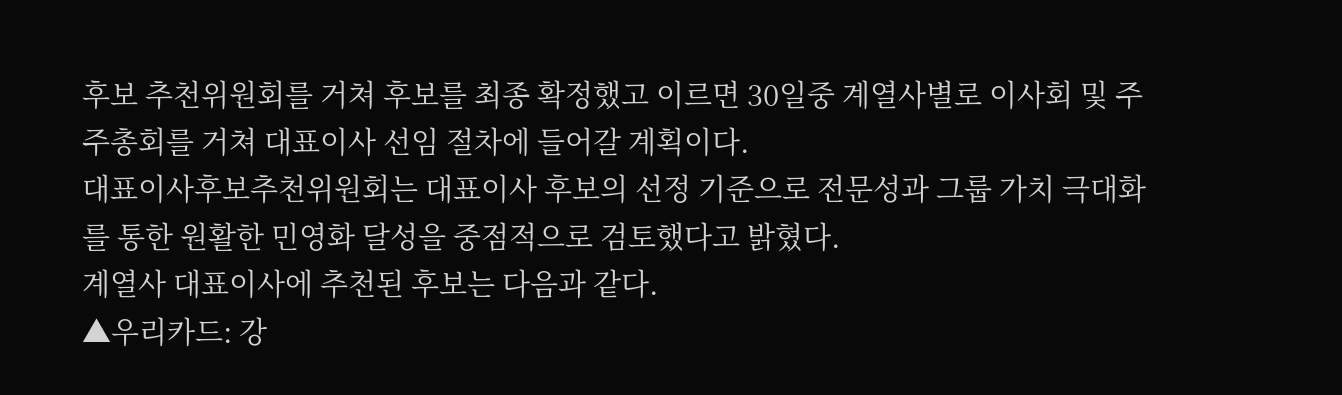후보 추천위원회를 거쳐 후보를 최종 확정했고 이르면 30일중 계열사별로 이사회 및 주주총회를 거쳐 대표이사 선임 절차에 들어갈 계획이다.
대표이사후보추천위원회는 대표이사 후보의 선정 기준으로 전문성과 그룹 가치 극대화를 통한 원활한 민영화 달성을 중점적으로 검토했다고 밝혔다.
계열사 대표이사에 추천된 후보는 다음과 같다.
▲우리카드: 강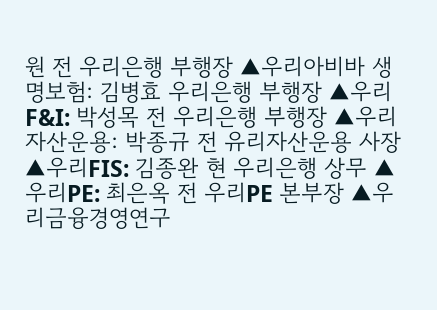원 전 우리은행 부행장 ▲우리아비바 생명보험: 김병효 우리은행 부행장 ▲우리F&I: 박성목 전 우리은행 부행장 ▲우리자산운용: 박종규 전 유리자산운용 사장 ▲우리FIS: 김종완 현 우리은행 상무 ▲우리PE: 최은옥 전 우리PE 본부장 ▲우리금융경영연구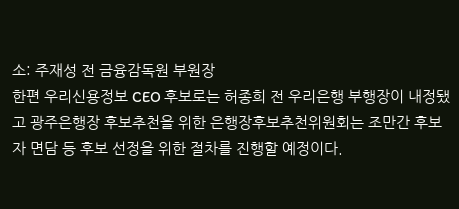소: 주재성 전 금융감독원 부원장
한편 우리신용정보 CEO 후보로는 허종희 전 우리은행 부행장이 내정됐고 광주은행장 후보추천을 위한 은행장후보추천위원회는 조만간 후보자 면담 등 후보 선정을 위한 절차를 진행할 예정이다.